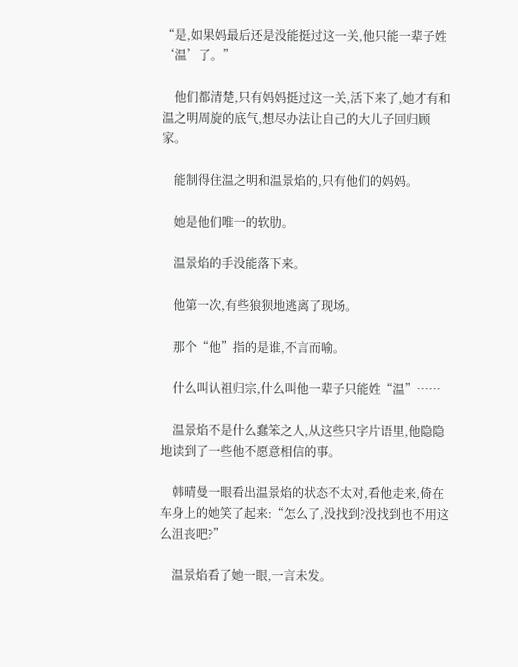“是,如果妈最后还是没能挺过这一关,他只能一辈子姓‘温’了。”

    他们都清楚,只有妈妈挺过这一关,活下来了,她才有和温之明周旋的底气,想尽办法让自己的大儿子回归顾家。

    能制得住温之明和温景焰的,只有他们的妈妈。

    她是他们唯一的软肋。

    温景焰的手没能落下来。

    他第一次,有些狼狈地逃离了现场。

    那个“他”指的是谁,不言而喻。

    什么叫认祖归宗,什么叫他一辈子只能姓“温”……

    温景焰不是什么蠢笨之人,从这些只字片语里,他隐隐地读到了一些他不愿意相信的事。

    韩晴曼一眼看出温景焰的状态不太对,看他走来,倚在车身上的她笑了起来:“怎么了,没找到?没找到也不用这么沮丧吧?”

    温景焰看了她一眼,一言未发。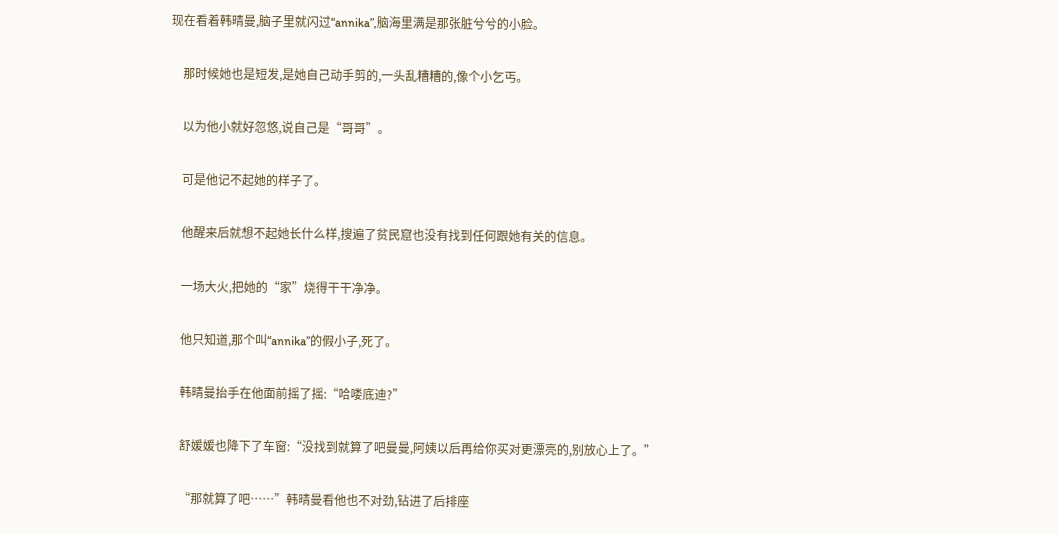现在看着韩晴曼,脑子里就闪过“annika”,脑海里满是那张脏兮兮的小脸。

    那时候她也是短发,是她自己动手剪的,一头乱糟糟的,像个小乞丐。

    以为他小就好忽悠,说自己是“哥哥”。

    可是他记不起她的样子了。

    他醒来后就想不起她长什么样,搜遍了贫民窟也没有找到任何跟她有关的信息。

    一场大火,把她的“家”烧得干干净净。

    他只知道,那个叫“annika”的假小子,死了。

    韩晴曼抬手在他面前摇了摇:“哈喽底迪?”

    舒媛媛也降下了车窗:“没找到就算了吧曼曼,阿姨以后再给你买对更漂亮的,别放心上了。”

    “那就算了吧……”韩晴曼看他也不对劲,钻进了后排座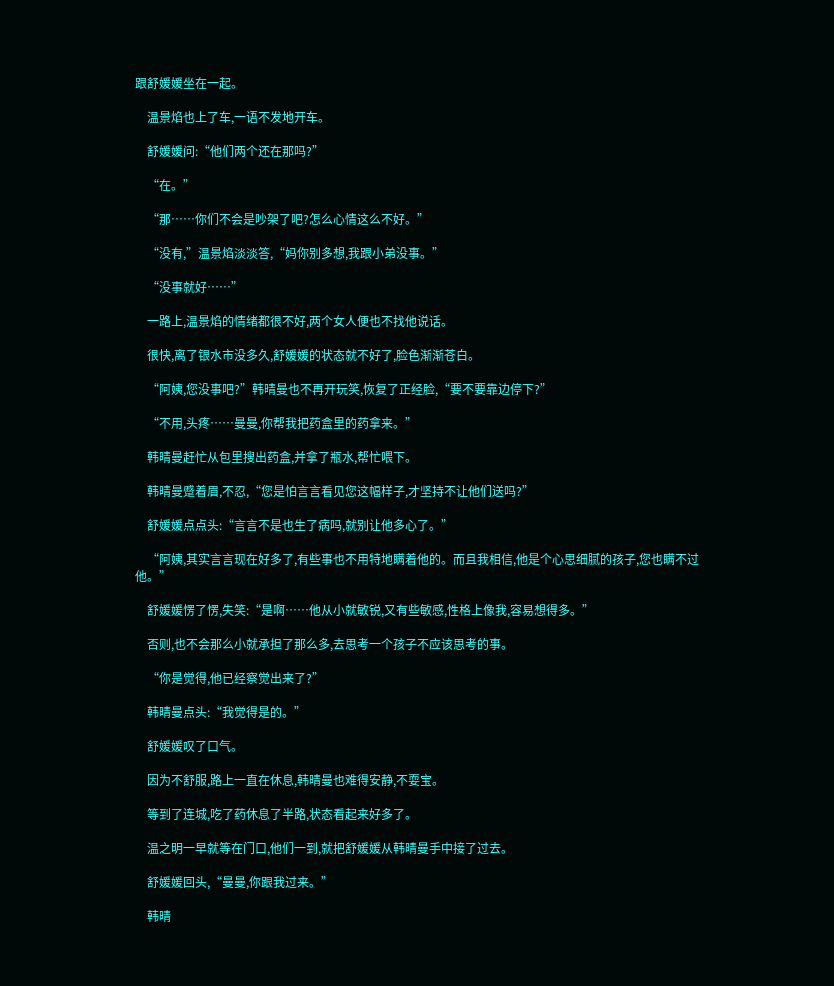跟舒媛媛坐在一起。

    温景焰也上了车,一语不发地开车。

    舒媛媛问:“他们两个还在那吗?”

    “在。”

    “那……你们不会是吵架了吧?怎么心情这么不好。”

    “没有,”温景焰淡淡答,“妈你别多想,我跟小弟没事。”

    “没事就好……”

    一路上,温景焰的情绪都很不好,两个女人便也不找他说话。

    很快,离了银水市没多久,舒媛媛的状态就不好了,脸色渐渐苍白。

    “阿姨,您没事吧?”韩晴曼也不再开玩笑,恢复了正经脸,“要不要靠边停下?”

    “不用,头疼……曼曼,你帮我把药盒里的药拿来。”

    韩晴曼赶忙从包里搜出药盒,并拿了瓶水,帮忙喂下。

    韩晴曼蹙着眉,不忍,“您是怕言言看见您这幅样子,才坚持不让他们送吗?”

    舒媛媛点点头:“言言不是也生了病吗,就别让他多心了。”

    “阿姨,其实言言现在好多了,有些事也不用特地瞒着他的。而且我相信,他是个心思细腻的孩子,您也瞒不过他。”

    舒媛媛愣了愣,失笑:“是啊……他从小就敏锐,又有些敏感,性格上像我,容易想得多。”

    否则,也不会那么小就承担了那么多,去思考一个孩子不应该思考的事。

    “你是觉得,他已经察觉出来了?”

    韩晴曼点头:“我觉得是的。”

    舒媛媛叹了口气。

    因为不舒服,路上一直在休息,韩晴曼也难得安静,不耍宝。

    等到了连城,吃了药休息了半路,状态看起来好多了。

    温之明一早就等在门口,他们一到,就把舒媛媛从韩晴曼手中接了过去。

    舒媛媛回头,“曼曼,你跟我过来。”

    韩晴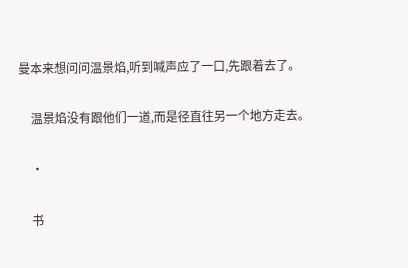曼本来想问问温景焰,听到喊声应了一口,先跟着去了。

    温景焰没有跟他们一道,而是径直往另一个地方走去。

    ·

    书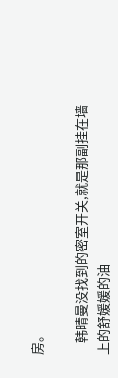房。

    韩晴曼没找到的密室开关,就是那副挂在墙上的舒媛媛的油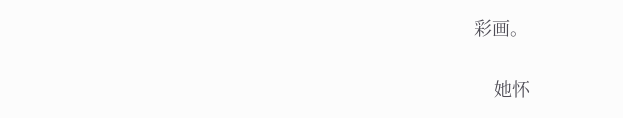彩画。

    她怀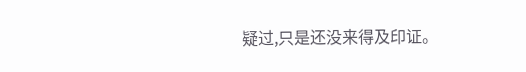疑过,只是还没来得及印证。